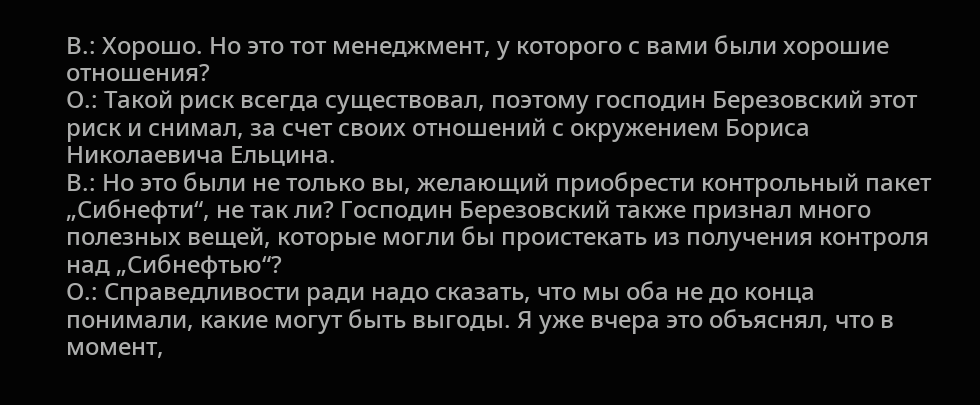В.: Хорошо. Но это тот менеджмент, у которого с вами были хорошие отношения?
О.: Такой риск всегда существовал, поэтому господин Березовский этот риск и снимал, за счет своих отношений с окружением Бориса Николаевича Ельцина.
В.: Но это были не только вы, желающий приобрести контрольный пакет „Сибнефти“, не так ли? Господин Березовский также признал много полезных вещей, которые могли бы проистекать из получения контроля над „Сибнефтью“?
О.: Справедливости ради надо сказать, что мы оба не до конца понимали, какие могут быть выгоды. Я уже вчера это объяснял, что в момент,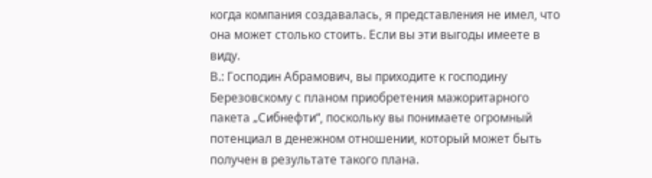когда компания создавалась, я представления не имел, что она может столько стоить. Если вы эти выгоды имеете в виду.
В.: Господин Абрамович, вы приходите к господину Березовскому с планом приобретения мажоритарного пакета „Сибнефти“, поскольку вы понимаете огромный потенциал в денежном отношении, который может быть получен в результате такого плана.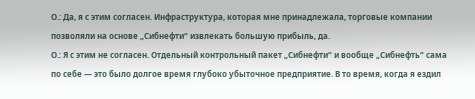О.: Да, я с этим согласен. Инфраструктура, которая мне принадлежала, торговые компании позволяли на основе „Сибнефти“ извлекать большую прибыль, да.
О.: Я с этим не согласен. Отдельный контрольный пакет „Сибнефти“ и вообще „Сибнефть“ сама по себе — это было долгое время глубоко убыточное предприятие. В то время, когда я ездил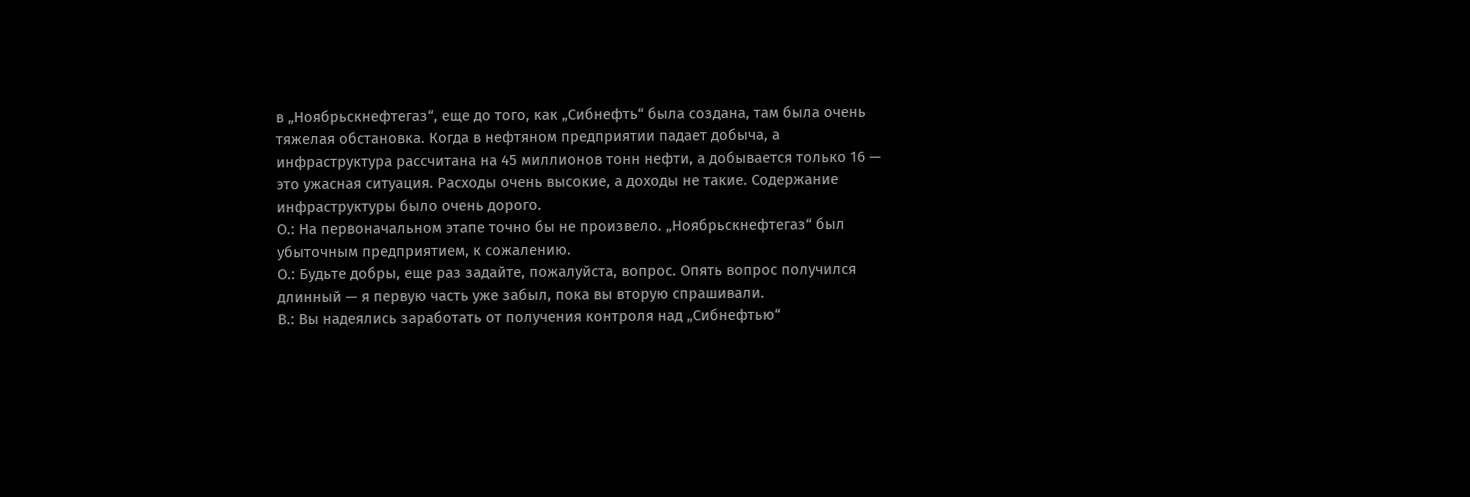в „Ноябрьскнефтегаз“, еще до того, как „Сибнефть“ была создана, там была очень тяжелая обстановка. Когда в нефтяном предприятии падает добыча, а инфраструктура рассчитана на 45 миллионов тонн нефти, а добывается только 16 — это ужасная ситуация. Расходы очень высокие, а доходы не такие. Содержание инфраструктуры было очень дорого.
О.: На первоначальном этапе точно бы не произвело. „Ноябрьскнефтегаз“ был убыточным предприятием, к сожалению.
О.: Будьте добры, еще раз задайте, пожалуйста, вопрос. Опять вопрос получился длинный — я первую часть уже забыл, пока вы вторую спрашивали.
В.: Вы надеялись заработать от получения контроля над „Сибнефтью“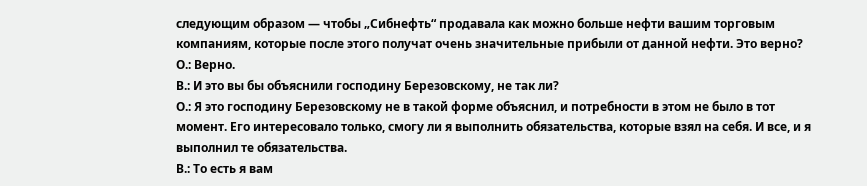следующим образом — чтобы „Сибнефть“ продавала как можно больше нефти вашим торговым компаниям, которые после этого получат очень значительные прибыли от данной нефти. Это верно?
О.: Верно.
В.: И это вы бы объяснили господину Березовскому, не так ли?
О.: Я это господину Березовскому не в такой форме объяснил, и потребности в этом не было в тот момент. Его интересовало только, смогу ли я выполнить обязательства, которые взял на себя. И все, и я выполнил те обязательства.
В.: То есть я вам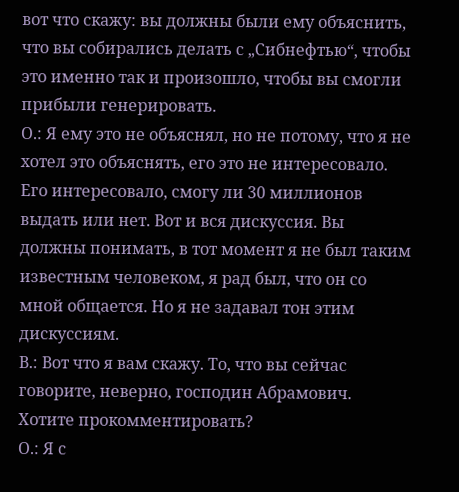вот что скажу: вы должны были ему объяснить, что вы собирались делать с „Сибнефтью“, чтобы это именно так и произошло, чтобы вы смогли прибыли генерировать.
О.: Я ему это не объяснял, но не потому, что я не хотел это объяснять, его это не интересовало. Его интересовало, смогу ли 30 миллионов выдать или нет. Вот и вся дискуссия. Вы должны понимать, в тот момент я не был таким известным человеком, я рад был, что он со мной общается. Но я не задавал тон этим дискуссиям.
В.: Вот что я вам скажу. То, что вы сейчас говорите, неверно, господин Абрамович. Хотите прокомментировать?
О.: Я с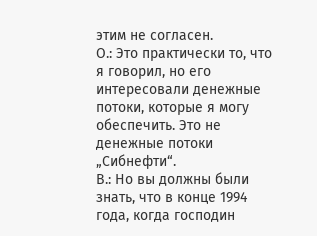этим не согласен.
О.: Это практически то, что я говорил, но его интересовали денежные потоки, которые я могу обеспечить. Это не денежные потоки „Сибнефти“.
В.: Но вы должны были знать, что в конце 1994 года, когда господин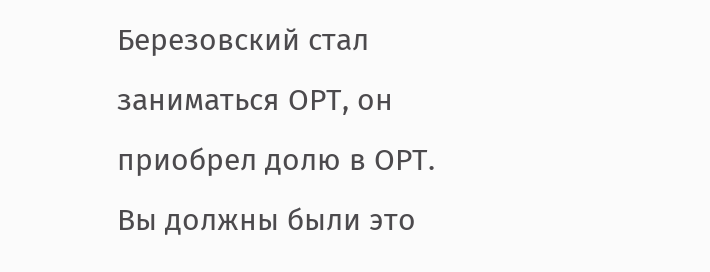Березовский стал заниматься ОРТ, он приобрел долю в ОРТ. Вы должны были это